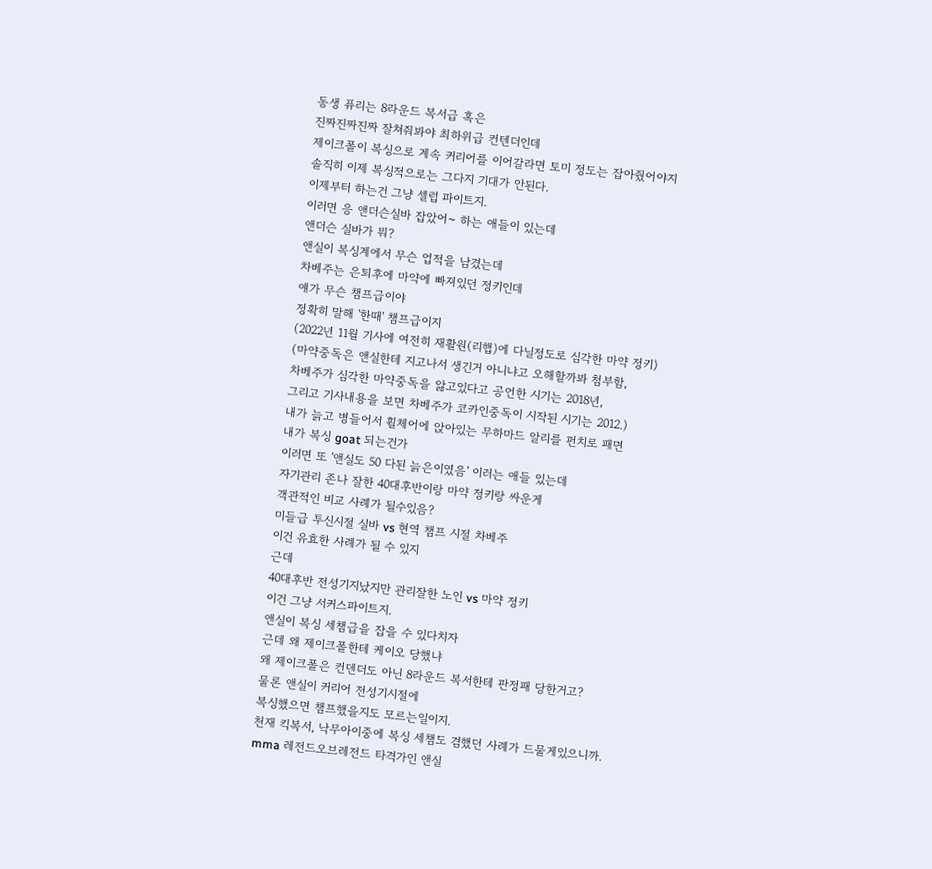동생 퓨리는 8라운드 복서급 혹은
진짜진짜진짜 잘쳐줘봐야 최하위급 컨텐더인데
제이크폴이 복싱으로 계속 커리어를 이어갈라면 토미 정도는 잡아줬어야지
솔직히 이제 복싱적으로는 그다지 기대가 안된다.
이제부터 하는건 그냥 셀럽 파이트지.
이러면 응 앤더슨실바 잡았어~ 하는 애들이 있는데
앤더슨 실바가 뭐?
앤실이 복싱계에서 무슨 업적을 남겼는데
차베주는 은퇴후에 마약에 빠져있던 정키인데
얘가 무슨 챔프급이야
정확히 말해 '한때' 챔프급이지
(2022년 11월 기사에 여전히 재활원(리햅)에 다닐정도로 심각한 마약 정키)
(마약중독은 앤실한테 지고나서 생긴거 아니냐고 오해할까봐 첨부함,
차베주가 심각한 마약중독을 앓고있다고 공언한 시기는 2018년,
그리고 기사내용을 보면 차베주가 코카인중독이 시작된 시기는 2012.)
내가 늙고 병들어서 휠체어에 앉아있는 무하마드 알리를 펀치로 패면
내가 복싱 goat 되는건가
이러면 또 '앤실도 50 다된 늙은이였음' 이러는 애들 있는데
자기관리 존나 잘한 40대후반이랑 마약 정키랑 싸운게
객관적인 비교 사례가 될수있음?
미들급 투신시절 실바 vs 현역 챔프 시절 차베주
이건 유효한 사례가 될 수 있지
근데
40대후반 전성기지났지만 관리잘한 노인 vs 마약 정키
이건 그냥 서커스파이트지.
앤실이 복싱 세챔급을 잡을 수 있다치자
근데 왜 제이크폴한테 케이오 당했냐
왜 제이크폴은 컨덴더도 아닌 8라운드 복서한테 판정패 당한거고?
물론 앤실이 커리어 전성기시절에
복싱했으면 챔프했을지도 모르는일이지.
천재 킥복서, 낙무아이중에 복싱 세챔도 겸했던 사례가 드물게있으니까.
mma 레전드오브레전드 타격가인 앤실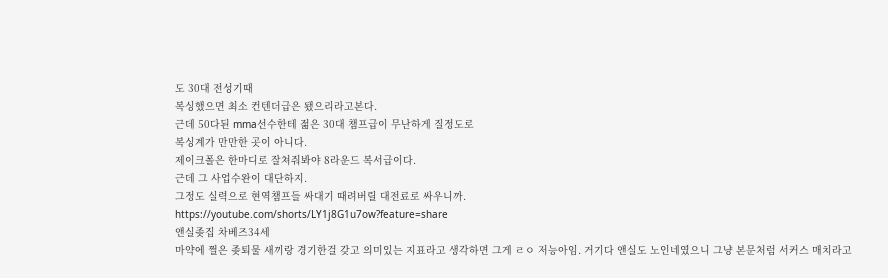도 30대 전성기때
복싱했으면 최소 컨텐더급은 됐으리라고본다.
근데 50다된 mma선수한테 젊은 30대 챔프급이 무난하게 질정도로
복싱계가 만만한 곳이 아니다.
제이크폴은 한마디로 잘쳐줘봐야 8라운드 복서급이다.
근데 그 사업수완이 대단하지.
그정도 실력으로 현역챔프들 싸대기 때려버릴 대전료로 싸우니까.
https://youtube.com/shorts/LY1j8G1u7ow?feature=share
앤실좆집 차베즈34세
마약에 쩔은 좆퇴물 새끼랑 경기한걸 갖고 의미있는 지표라고 생각하면 그게 ㄹㅇ 저능아임. 거기다 앤실도 노인네였으니 그냥 본문처럼 서커스 매치라고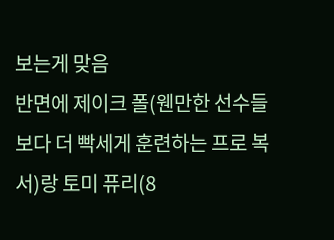보는게 맞음
반면에 제이크 폴(웬만한 선수들보다 더 빡세게 훈련하는 프로 복서)랑 토미 퓨리(8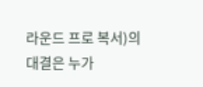라운드 프로 복서)의 대결은 누가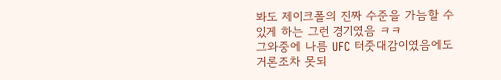봐도 제이크폴의 진짜 수준을 가늠할 수 있게 하는 그런 경기였음 ㅋㅋ
그와중에 나름 UFC 터줏대감이였음에도 거론조차 못되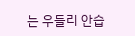는 우들리 안습